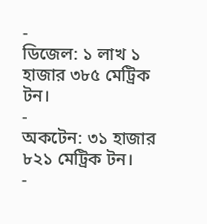-
ডিজেল: ১ লাখ ১ হাজার ৩৮৫ মেট্রিক টন।
-
অকটেন: ৩১ হাজার ৮২১ মেট্রিক টন।
-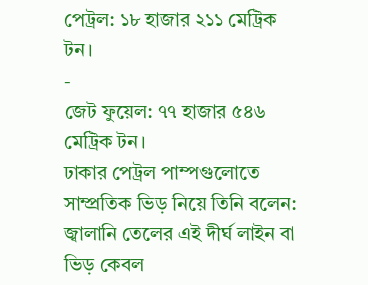পেট্রল: ১৮ হাজার ২১১ মেট্রিক টন।
-
জেট ফুয়েল: ৭৭ হাজার ৫৪৬ মেট্রিক টন।
ঢাকার পেট্রল পাম্পগুলোতে সাম্প্রতিক ভিড় নিয়ে তিনি বলেন:
জ্বালানি তেলের এই দীর্ঘ লাইন বা ভিড় কেবল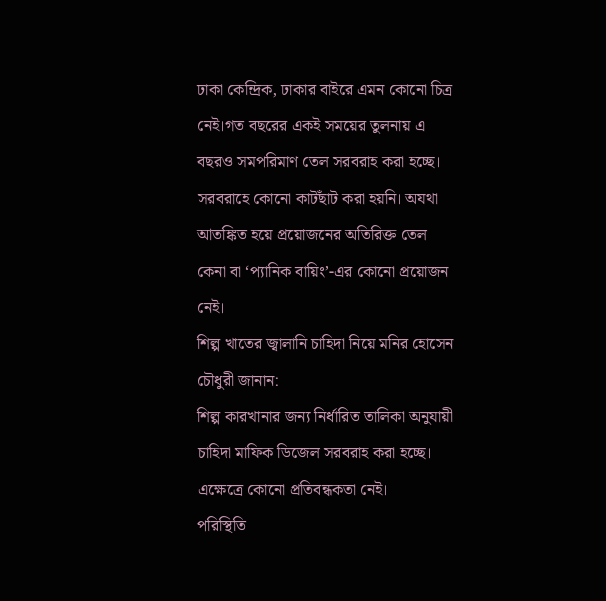ঢাকা কেন্দ্রিক, ঢাকার বাইরে এমন কোনো চিত্র নেই।গত বছরের একই সময়ের তুলনায় এ বছরও সমপরিমাণ তেল সরবরাহ করা হচ্ছে। সরবরাহে কোনো কাটছাঁট করা হয়নি। অযথা আতঙ্কিত হয়ে প্রয়োজনের অতিরিক্ত তেল কেনা বা ‘প্যানিক বায়িং’-এর কোনো প্রয়োজন নেই।
শিল্প খাতের জ্বালানি চাহিদা নিয়ে মনির হোসেন চৌধুরী জানান:
শিল্প কারখানার জন্য নির্ধারিত তালিকা অনুযায়ী চাহিদা মাফিক ডিজেল সরবরাহ করা হচ্ছে। এক্ষেত্রে কোনো প্রতিবন্ধকতা নেই।
পরিস্থিতি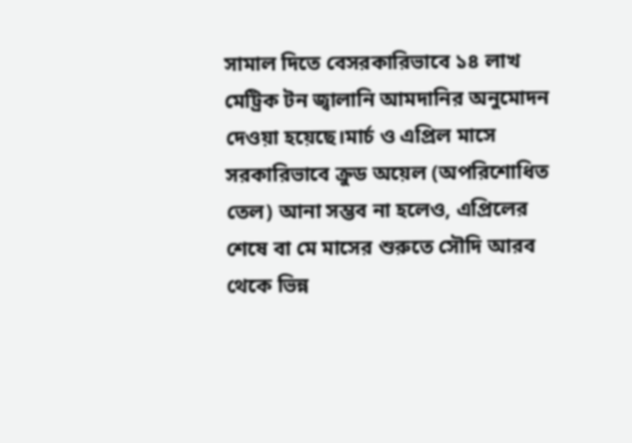সামাল দিতে বেসরকারিভাবে ১৪ লাখ মেট্রিক টন জ্বালানি আমদানির অনুমোদন দেওয়া হয়েছে।মার্চ ও এপ্রিল মাসে সরকারিভাবে ক্রুড অয়েল (অপরিশোধিত তেল) আনা সম্ভব না হলেও, এপ্রিলের শেষে বা মে মাসের শুরুতে সৌদি আরব থেকে ভিন্ন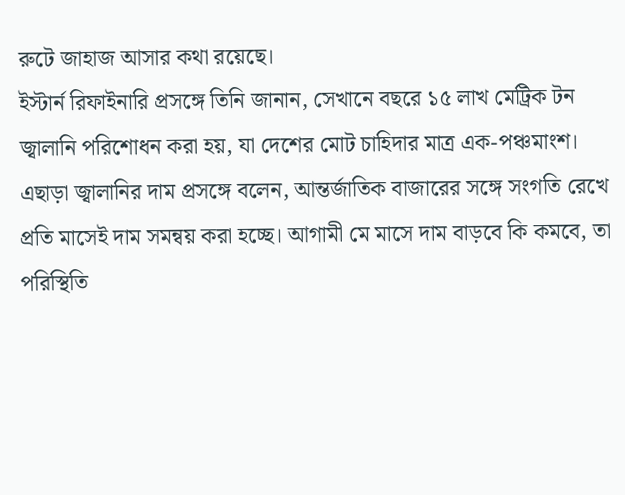রুটে জাহাজ আসার কথা রয়েছে।
ইস্টার্ন রিফাইনারি প্রসঙ্গে তিনি জানান, সেখানে বছরে ১৫ লাখ মেট্রিক টন জ্বালানি পরিশোধন করা হয়, যা দেশের মোট চাহিদার মাত্র এক-পঞ্চমাংশ। এছাড়া জ্বালানির দাম প্রসঙ্গে বলেন, আন্তর্জাতিক বাজারের সঙ্গে সংগতি রেখে প্রতি মাসেই দাম সমন্বয় করা হচ্ছে। আগামী মে মাসে দাম বাড়বে কি কমবে, তা পরিস্থিতি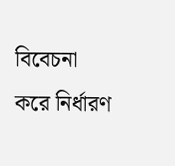বিবেচনা করে নির্ধারণ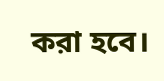করা হবে।